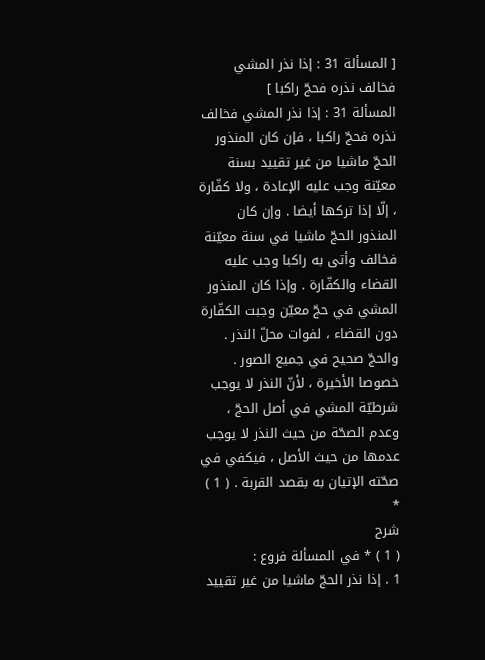[ المسألة 31 : إذا نذر المشي فخالف نذره فحجّ راكبا ]
المسألة 31 : إذا نذر المشي فخالف نذره فحجّ راكبا ، فإن كان المنذور الحجّ ماشيا من غير تقييد بسنة معيّنة وجب عليه الإعادة ، ولا كفّارة ، إلّا إذا تركها أيضا . وإن كان المنذور الحجّ ماشيا في سنة معيّنة فخالف وأتى به راكبا وجب عليه القضاء والكفّارة . وإذا كان المنذور المشي في حجّ معيّن وجبت الكفّارة دون القضاء ، لفوات محلّ النذر .
والحجّ صحيح في جميع الصور . خصوصا الأخيرة ، لأنّ النذر لا يوجب شرطيّة المشي في أصل الحجّ ، وعدم الصحّة من حيث النذر لا يوجب عدمها من حيث الأصل ، فيكفي في صحّته الإتيان به بقصد القربة . ( 1 ) *
شرح
( 1 ) * في المسألة فروع :
1 . إذا نذر الحجّ ماشيا من غير تقييد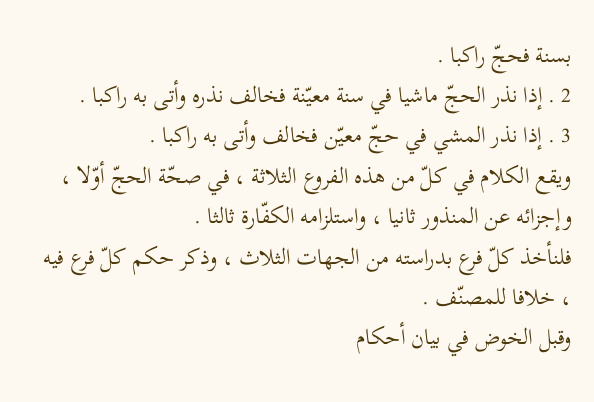بسنة فحجّ راكبا .
2 . إذا نذر الحجّ ماشيا في سنة معيّنة فخالف نذره وأتى به راكبا .
3 . إذا نذر المشي في حجّ معيّن فخالف وأتى به راكبا .
ويقع الكلام في كلّ من هذه الفروع الثلاثة ، في صحّة الحجّ أوّلا ، وإجزائه عن المنذور ثانيا ، واستلزامه الكفّارة ثالثا .
فلنأخذ كلّ فرع بدراسته من الجهات الثلاث ، وذكر حكم كلّ فرع فيه ، خلافا للمصنّف .
وقبل الخوض في بيان أحكام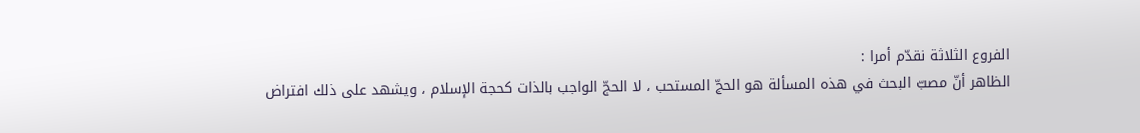الفروع الثلاثة نقدّم أمرا :
الظاهر أنّ مصبّ البحث في هذه المسألة هو الحجّ المستحب ، لا الحجّ الواجب بالذات كحجة الإسلام ، ويشهد على ذلك افتراض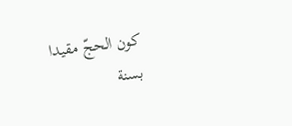كون الحجّ مقيدا بسنة